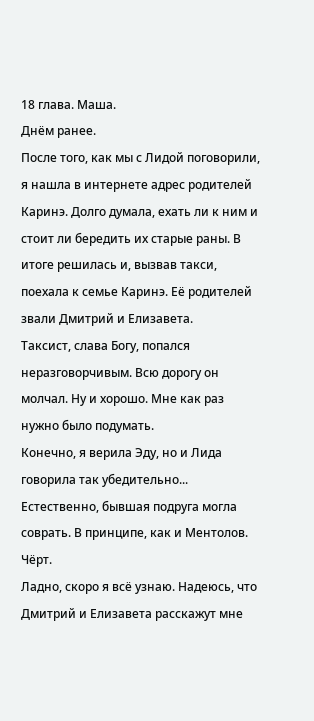18 глава. Маша.
Днём ранее.
После того, как мы с Лидой поговорили, я нашла в интернете адрес родителей Каринэ. Долго думала, ехать ли к ним и стоит ли бередить их старые раны. В итоге решилась и, вызвав такси, поехала к семье Каринэ. Её родителей звали Дмитрий и Елизавета.
Таксист, слава Богу, попался неразговорчивым. Всю дорогу он молчал. Ну и хорошо. Мне как раз нужно было подумать.
Конечно, я верила Эду, но и Лида говорила так убедительно... Естественно, бывшая подруга могла соврать. В принципе, как и Ментолов. Чёрт.
Ладно, скоро я всё узнаю. Надеюсь, что Дмитрий и Елизавета расскажут мне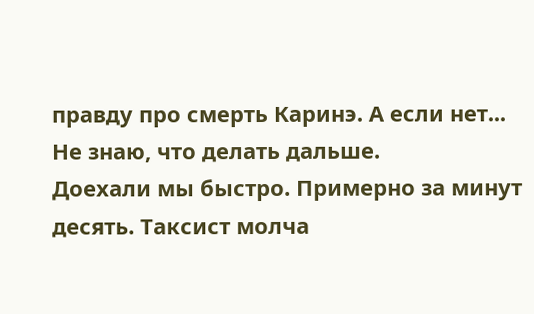правду про смерть Каринэ. А если нет... Не знаю, что делать дальше.
Доехали мы быстро. Примерно за минут десять. Таксист молча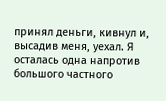принял деньги, кивнул и, высадив меня, уехал. Я осталась одна напротив большого частного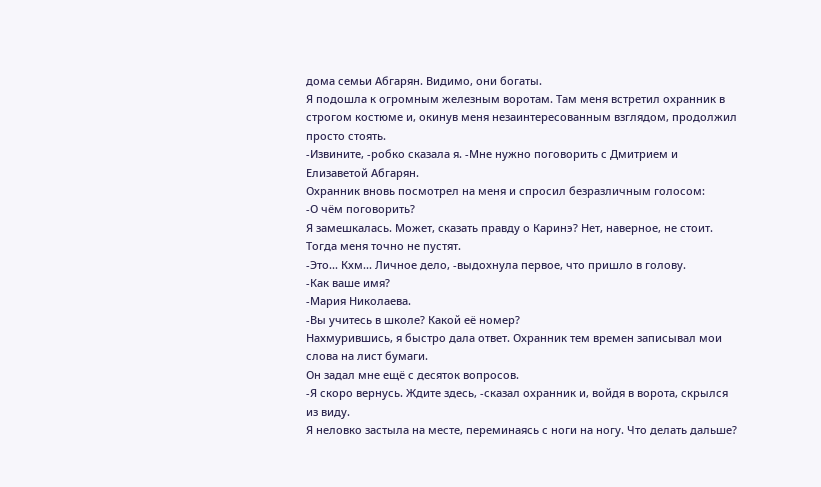дома семьи Абгарян. Видимо, они богаты.
Я подошла к огромным железным воротам. Там меня встретил охранник в строгом костюме и, окинув меня незаинтересованным взглядом, продолжил просто стоять.
-Извините, -робко сказала я. -Мне нужно поговорить с Дмитрием и Елизаветой Абгарян.
Охранник вновь посмотрел на меня и спросил безразличным голосом:
-О чём поговорить?
Я замешкалась. Может, сказать правду о Каринэ? Нет, наверное, не стоит. Тогда меня точно не пустят.
-Это... Кхм... Личное дело, -выдохнула первое, что пришло в голову.
-Как ваше имя?
-Мария Николаева.
-Вы учитесь в школе? Какой её номер?
Нахмурившись, я быстро дала ответ. Охранник тем времен записывал мои слова на лист бумаги.
Он задал мне ещё с десяток вопросов.
-Я скоро вернусь. Ждите здесь, -сказал охранник и, войдя в ворота, скрылся из виду.
Я неловко застыла на месте, переминаясь с ноги на ногу. Что делать дальше?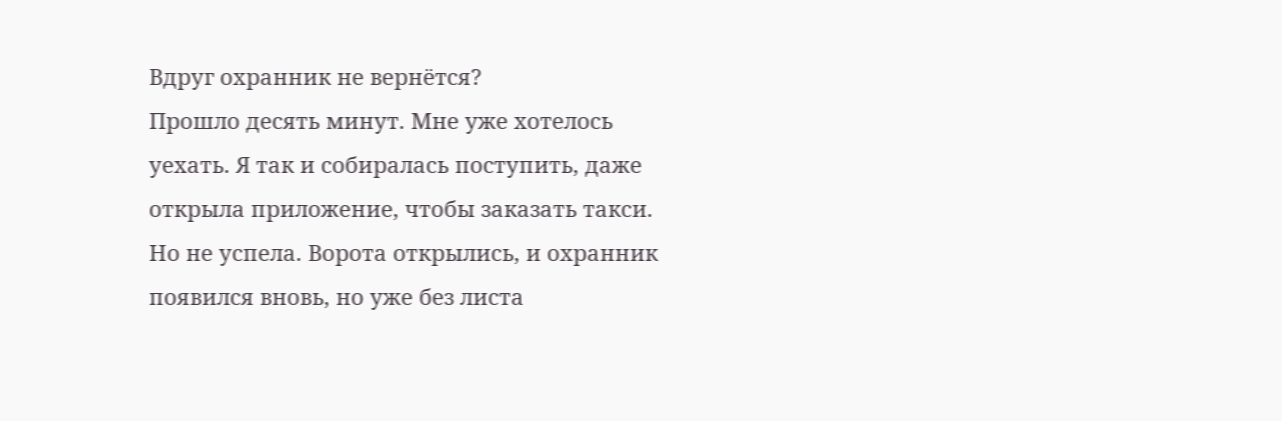Вдруг охранник не вернётся?
Прошло десять минут. Мне уже хотелось уехать. Я так и собиралась поступить, даже открыла приложение, чтобы заказать такси. Но не успела. Ворота открылись, и охранник появился вновь, но уже без листа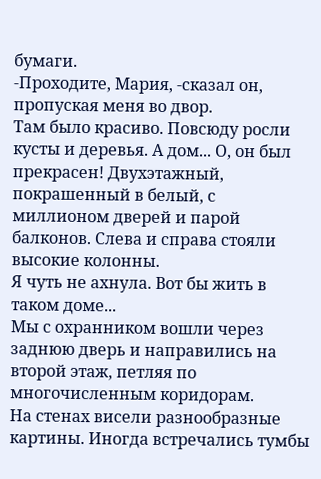бумаги.
-Проходите, Мария, -сказал он, пропуская меня во двор.
Там было красиво. Повсюду росли кусты и деревья. А дом... О, он был прекрасен! Двухэтажный, покрашенный в белый, с миллионом дверей и парой балконов. Слева и справа стояли высокие колонны.
Я чуть не ахнула. Вот бы жить в таком доме...
Мы с охранником вошли через заднюю дверь и направились на второй этаж, петляя по многочисленным коридорам.
На стенах висели разнообразные картины. Иногда встречались тумбы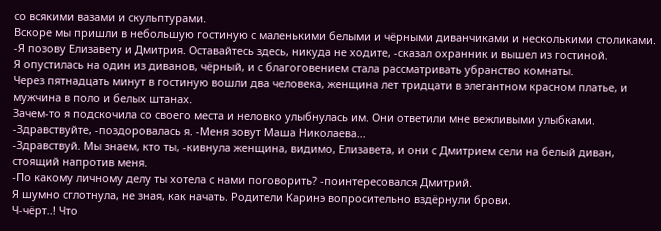со всякими вазами и скульптурами.
Вскоре мы пришли в небольшую гостиную с маленькими белыми и чёрными диванчиками и несколькими столиками.
-Я позову Елизавету и Дмитрия. Оставайтесь здесь, никуда не ходите, -сказал охранник и вышел из гостиной.
Я опустилась на один из диванов, чёрный, и с благоговением стала рассматривать убранство комнаты.
Через пятнадцать минут в гостиную вошли два человека, женщина лет тридцати в элегантном красном платье, и мужчина в поло и белых штанах.
Зачем-то я подскочила со своего места и неловко улыбнулась им. Они ответили мне вежливыми улыбками.
-Здравствуйте, -поздоровалась я. -Меня зовут Маша Николаева...
-Здравствуй. Мы знаем, кто ты, -кивнула женщина, видимо, Елизавета, и они с Дмитрием сели на белый диван, стоящий напротив меня.
-По какому личному делу ты хотела с нами поговорить? -поинтересовался Дмитрий.
Я шумно сглотнула, не зная, как начать. Родители Каринэ вопросительно вздёрнули брови.
Ч-чёрт..! Что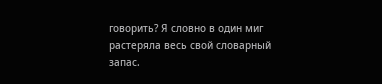говорить? Я словно в один миг растеряла весь свой словарный запас.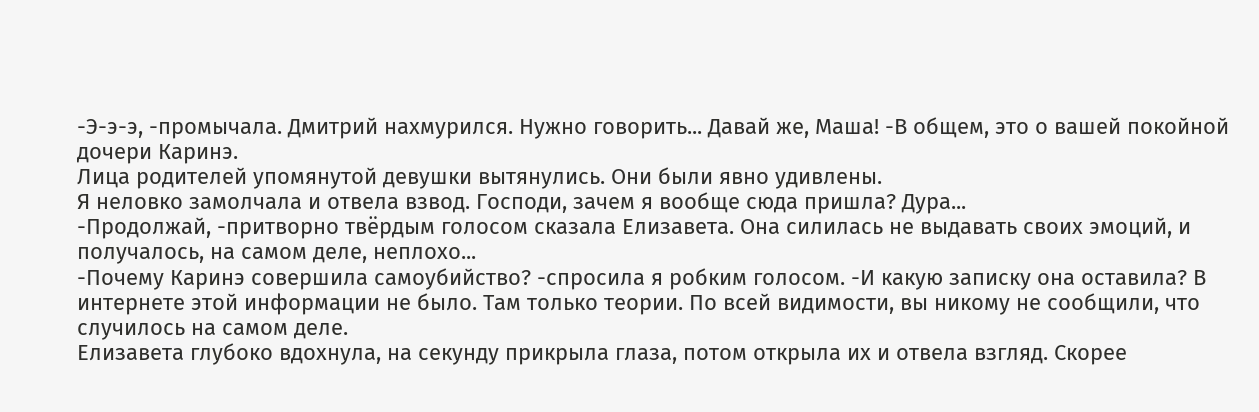-Э-э-э, -промычала. Дмитрий нахмурился. Нужно говорить... Давай же, Маша! -В общем, это о вашей покойной дочери Каринэ.
Лица родителей упомянутой девушки вытянулись. Они были явно удивлены.
Я неловко замолчала и отвела взвод. Господи, зачем я вообще сюда пришла? Дура...
-Продолжай, -притворно твёрдым голосом сказала Елизавета. Она силилась не выдавать своих эмоций, и получалось, на самом деле, неплохо...
-Почему Каринэ совершила самоубийство? -спросила я робким голосом. -И какую записку она оставила? В интернете этой информации не было. Там только теории. По всей видимости, вы никому не сообщили, что случилось на самом деле.
Елизавета глубоко вдохнула, на секунду прикрыла глаза, потом открыла их и отвела взгляд. Скорее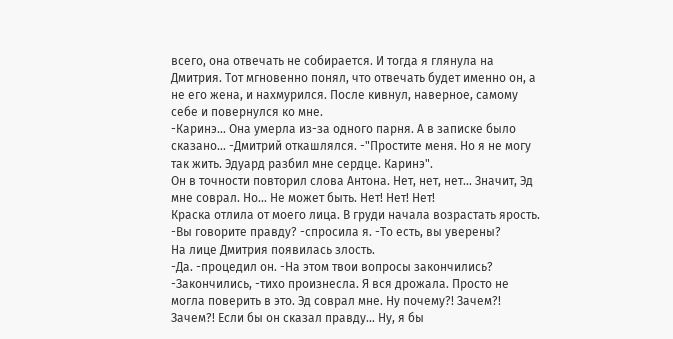всего, она отвечать не собирается. И тогда я глянула на Дмитрия. Тот мгновенно понял, что отвечать будет именно он, а не его жена, и нахмурился. После кивнул, наверное, самому себе и повернулся ко мне.
-Каринэ... Она умерла из-за одного парня. А в записке было сказано... -Дмитрий откашлялся. -"Простите меня. Но я не могу так жить. Эдуард разбил мне сердце. Каринэ".
Он в точности повторил слова Антона. Нет, нет, нет... Значит, Эд мне соврал. Но... Не может быть. Нет! Нет! Нет!
Краска отлила от моего лица. В груди начала возрастать ярость.
-Вы говорите правду? -спросила я. -То есть, вы уверены?
На лице Дмитрия появилась злость.
-Да. -процедил он. -На этом твои вопросы закончились?
-Закончились, -тихо произнесла. Я вся дрожала. Просто не могла поверить в это. Эд соврал мне. Ну почему?! Зачем?! Зачем?! Если бы он сказал правду... Ну, я бы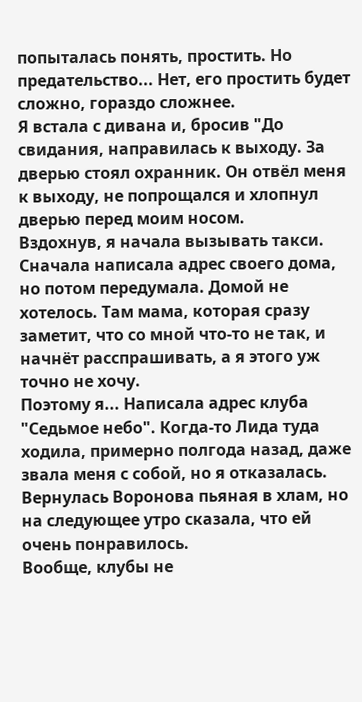попыталась понять, простить. Но предательство... Нет, его простить будет сложно, гораздо сложнее.
Я встала с дивана и, бросив "До свидания, направилась к выходу. За дверью стоял охранник. Он отвёл меня к выходу, не попрощался и хлопнул дверью перед моим носом.
Вздохнув, я начала вызывать такси. Сначала написала адрес своего дома, но потом передумала. Домой не хотелось. Там мама, которая сразу заметит, что со мной что-то не так, и начнёт расспрашивать, а я этого уж точно не хочу.
Поэтому я... Написала адрес клуба "Седьмое небо". Когда-то Лида туда ходила, примерно полгода назад, даже звала меня с собой, но я отказалась. Вернулась Воронова пьяная в хлам, но на следующее утро сказала, что ей очень понравилось.
Вообще, клубы не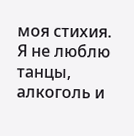моя стихия. Я не люблю танцы, алкоголь и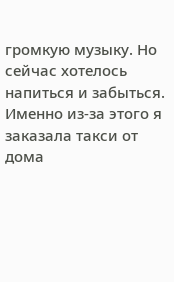громкую музыку. Но сейчас хотелось напиться и забыться.
Именно из-за этого я заказала такси от дома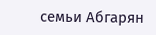семьи Абгарян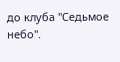до клуба "Седьмое небо".